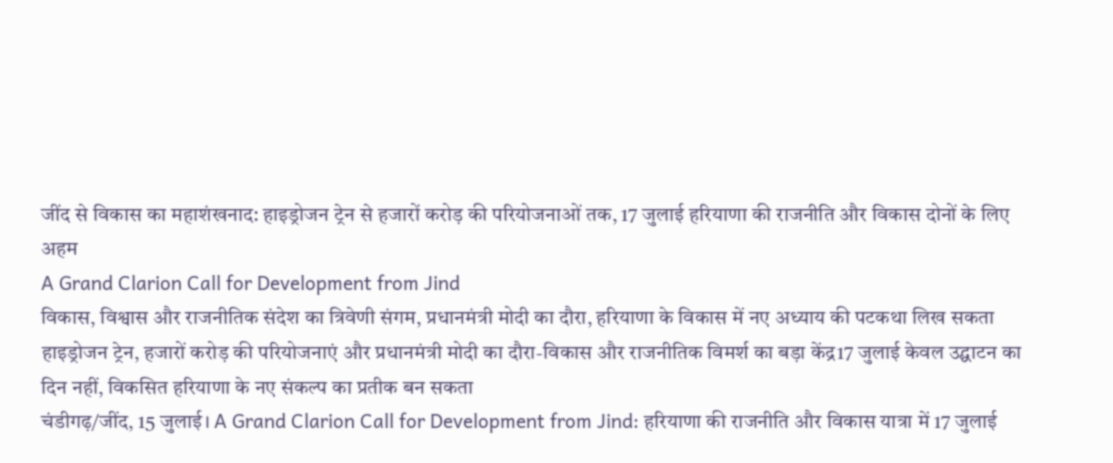जींद से विकास का महाशंखनाद: हाइड्रोजन ट्रेन से हजारों करोड़ की परियोजनाओं तक, 17 जुलाई हरियाणा की राजनीति और विकास दोनों के लिए अहम
A Grand Clarion Call for Development from Jind
विकास, विश्वास और राजनीतिक संदेश का त्रिवेणी संगम, प्रधानमंत्री मोदी का दौरा, हरियाणा के विकास में नए अध्याय की पटकथा लिख सकता
हाइड्रोजन ट्रेन, हजारों करोड़ की परियोजनाएं और प्रधानमंत्री मोदी का दौरा-विकास और राजनीतिक विमर्श का बड़ा केंद्र17 जुलाई केवल उद्घाटन का दिन नहीं, विकसित हरियाणा के नए संकल्प का प्रतीक बन सकता
चंडीगढ़/जींद, 15 जुलाई। A Grand Clarion Call for Development from Jind: हरियाणा की राजनीति और विकास यात्रा में 17 जुलाई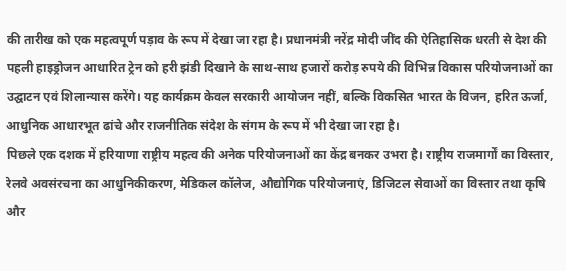की तारीख को एक महत्वपूर्ण पड़ाव के रूप में देखा जा रहा है। प्रधानमंत्री नरेंद्र मोदी जींद की ऐतिहासिक धरती से देश की पहली हाइड्रोजन आधारित ट्रेन को हरी झंडी दिखाने के साथ-साथ हजारों करोड़ रुपये की विभिन्न विकास परियोजनाओं का उद्घाटन एवं शिलान्यास करेंगे। यह कार्यक्रम केवल सरकारी आयोजन नहीं, बल्कि विकसित भारत के विजन, हरित ऊर्जा, आधुनिक आधारभूत ढांचे और राजनीतिक संदेश के संगम के रूप में भी देखा जा रहा है।
पिछले एक दशक में हरियाणा राष्ट्रीय महत्व की अनेक परियोजनाओं का केंद्र बनकर उभरा है। राष्ट्रीय राजमार्गों का विस्तार, रेलवे अवसंरचना का आधुनिकीकरण, मेडिकल कॉलेज, औद्योगिक परियोजनाएं, डिजिटल सेवाओं का विस्तार तथा कृषि और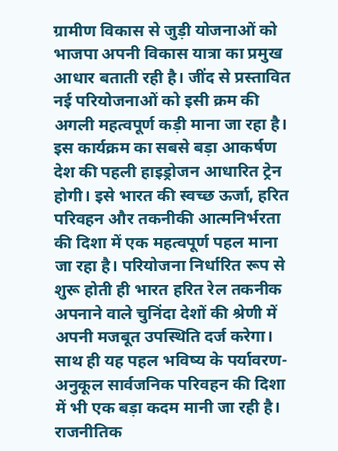ग्रामीण विकास से जुड़ी योजनाओं को भाजपा अपनी विकास यात्रा का प्रमुख आधार बताती रही है। जींद से प्रस्तावित नई परियोजनाओं को इसी क्रम की अगली महत्वपूर्ण कड़ी माना जा रहा है।
इस कार्यक्रम का सबसे बड़ा आकर्षण देश की पहली हाइड्रोजन आधारित ट्रेन होगी। इसे भारत की स्वच्छ ऊर्जा, हरित परिवहन और तकनीकी आत्मनिर्भरता की दिशा में एक महत्वपूर्ण पहल माना जा रहा है। परियोजना निर्धारित रूप से शुरू होती ही भारत हरित रेल तकनीक अपनाने वाले चुनिंदा देशों की श्रेणी में अपनी मजबूत उपस्थिति दर्ज करेगा। साथ ही यह पहल भविष्य के पर्यावरण-अनुकूल सार्वजनिक परिवहन की दिशा में भी एक बड़ा कदम मानी जा रही है।
राजनीतिक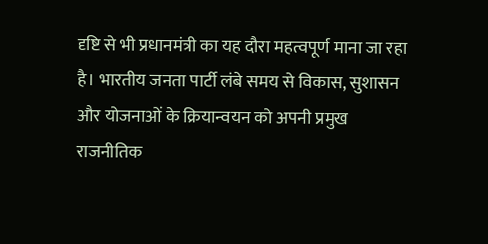दृष्टि से भी प्रधानमंत्री का यह दौरा महत्वपूर्ण माना जा रहा है। भारतीय जनता पार्टी लंबे समय से विकास, सुशासन और योजनाओं के क्रियान्वयन को अपनी प्रमुख राजनीतिक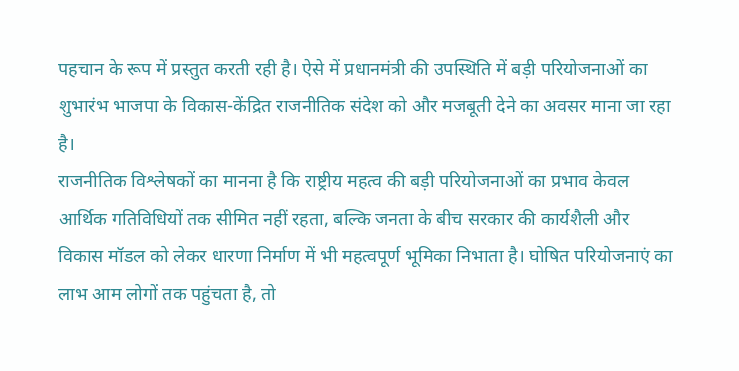पहचान के रूप में प्रस्तुत करती रही है। ऐसे में प्रधानमंत्री की उपस्थिति में बड़ी परियोजनाओं का शुभारंभ भाजपा के विकास-केंद्रित राजनीतिक संदेश को और मजबूती देने का अवसर माना जा रहा है।
राजनीतिक विश्लेषकों का मानना है कि राष्ट्रीय महत्व की बड़ी परियोजनाओं का प्रभाव केवल आर्थिक गतिविधियों तक सीमित नहीं रहता, बल्कि जनता के बीच सरकार की कार्यशैली और विकास मॉडल को लेकर धारणा निर्माण में भी महत्वपूर्ण भूमिका निभाता है। घोषित परियोजनाएं का लाभ आम लोगों तक पहुंचता है, तो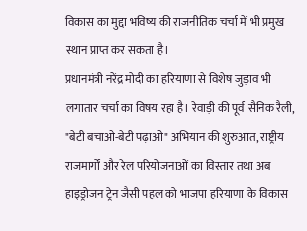विकास का मुद्दा भविष्य की राजनीतिक चर्चा में भी प्रमुख स्थान प्राप्त कर सकता है।
प्रधानमंत्री नरेंद्र मोदी का हरियाणा से विशेष जुड़ाव भी लगातार चर्चा का विषय रहा है। रेवाड़ी की पूर्व सैनिक रैली, "बेटी बचाओ-बेटी पढ़ाओ" अभियान की शुरुआत, राष्ट्रीय राजमार्गों और रेल परियोजनाओं का विस्तार तथा अब हाइड्रोजन ट्रेन जैसी पहल को भाजपा हरियाणा के विकास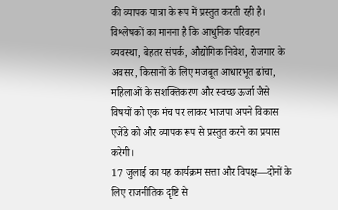की व्यापक यात्रा के रूप में प्रस्तुत करती रही है।
विश्लेषकों का मानना है कि आधुनिक परिवहन व्यवस्था, बेहतर संपर्क, औद्योगिक निवेश, रोजगार के अवसर, किसानों के लिए मजबूत आधारभूत ढांचा, महिलाओं के सशक्तिकरण और स्वच्छ ऊर्जा जैसे विषयों को एक मंच पर लाकर भाजपा अपने विकास एजेंडे को और व्यापक रूप से प्रस्तुत करने का प्रयास करेगी।
17 जुलाई का यह कार्यक्रम सत्ता और विपक्ष—दोनों के लिए राजनीतिक दृष्टि से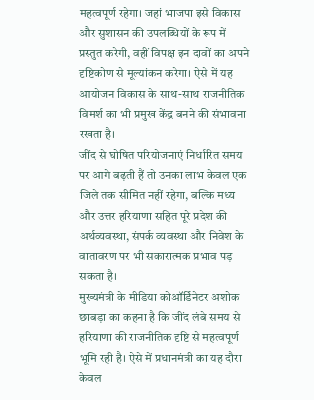महत्वपूर्ण रहेगा। जहां भाजपा इसे विकास और सुशासन की उपलब्धियों के रूप में प्रस्तुत करेगी, वहीं विपक्ष इन दावों का अपने दृष्टिकोण से मूल्यांकन करेगा। ऐसे में यह आयोजन विकास के साथ-साथ राजनीतिक विमर्श का भी प्रमुख केंद्र बनने की संभावना रखता है।
जींद से घोषित परियोजनाएं निर्धारित समय पर आगे बढ़ती हैं तो उनका लाभ केवल एक जिले तक सीमित नहीं रहेगा, बल्कि मध्य और उत्तर हरियाणा सहित पूरे प्रदेश की अर्थव्यवस्था, संपर्क व्यवस्था और निवेश के वातावरण पर भी सकारात्मक प्रभाव पड़ सकता है।
मुख्यमंत्री के मीडिया कोऑर्डिनेटर अशोक छाबड़ा का कहना है कि जींद लंबे समय से हरियाणा की राजनीतिक दृष्टि से महत्वपूर्ण भूमि रही है। ऐसे में प्रधानमंत्री का यह दौरा केवल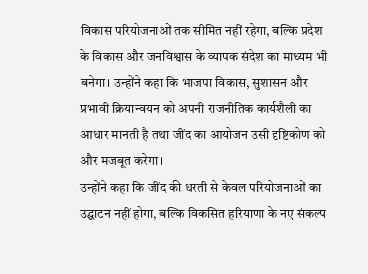विकास परियोजनाओं तक सीमित नहीं रहेगा, बल्कि प्रदेश के विकास और जनविश्वास के व्यापक संदेश का माध्यम भी बनेगा। उन्होंने कहा कि भाजपा विकास, सुशासन और प्रभावी क्रियान्वयन को अपनी राजनीतिक कार्यशैली का आधार मानती है तथा जींद का आयोजन उसी दृष्टिकोण को और मजबूत करेगा।
उन्होंने कहा कि जींद की धरती से केवल परियोजनाओं का उद्घाटन नहीं होगा, बल्कि विकसित हरियाणा के नए संकल्प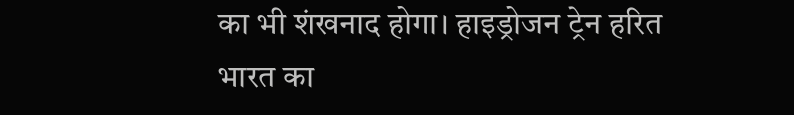का भी शंखनाद होगा। हाइड्रोजन ट्रेन हरित भारत का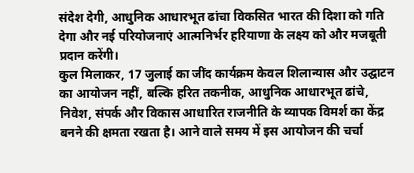संदेश देगी, आधुनिक आधारभूत ढांचा विकसित भारत की दिशा को गति देगा और नई परियोजनाएं आत्मनिर्भर हरियाणा के लक्ष्य को और मजबूती प्रदान करेंगी।
कुल मिलाकर, 17 जुलाई का जींद कार्यक्रम केवल शिलान्यास और उद्घाटन का आयोजन नहीं, बल्कि हरित तकनीक, आधुनिक आधारभूत ढांचे, निवेश, संपर्क और विकास आधारित राजनीति के व्यापक विमर्श का केंद्र बनने की क्षमता रखता है। आने वाले समय में इस आयोजन की चर्चा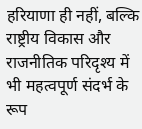हरियाणा ही नहीं, बल्कि राष्ट्रीय विकास और राजनीतिक परिदृश्य में भी महत्वपूर्ण संदर्भ के रूप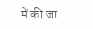में की जा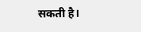सकती है।